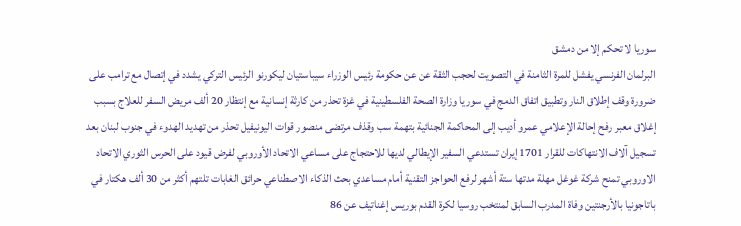سوريا لا تحكم إلا من دمشق
البرلمان الفرنسي يفشل للمرة الثامنة في التصويت لحجب الثقة عن عن حكومة رئيس الوزراء سيباستيان ليكورنو الرئيس التركي يشدد في إتصال مع ترامب على ضرورة وقف إطلاق النار وتطبيق اتفاق الدمج في سوريا وزارة الصحة الفلسطينية في غزة تحذر من كارثة إنسانية مع إنتظار 20 ألف مريض السفر للعلاج بسبب إغلاق معبر رفح إحالة الإعلامي عمرو أديب إلى المحاكمة الجنائية بتهمة سب وقذف مرتضى منصور قوات اليونيفيل تحذر من تهديد الهدوء في جنوب لبنان بعد تسجيل آلاف الانتهاكات للقرار 1701 إيران تستدعي السفير الإيطالي لديها للاحتجاج على مساعي الاتحاد الأوروبي لفرض قيود على الحرس الثوري الاتحاد الاوروبي تمنح شركة غوغل مهلة مدتها ستة أشهر لرفع الحواجز التقنية أمام مساعدي بحث الذكاء الاصطناعي حرائق الغابات تلتهم أكثر من 30 ألف هكتار في باتاجونيا بالأرجنتين وفاة المدرب السابق لمنتخب روسيا لكرة القدم بوريس إغناتيف عن 86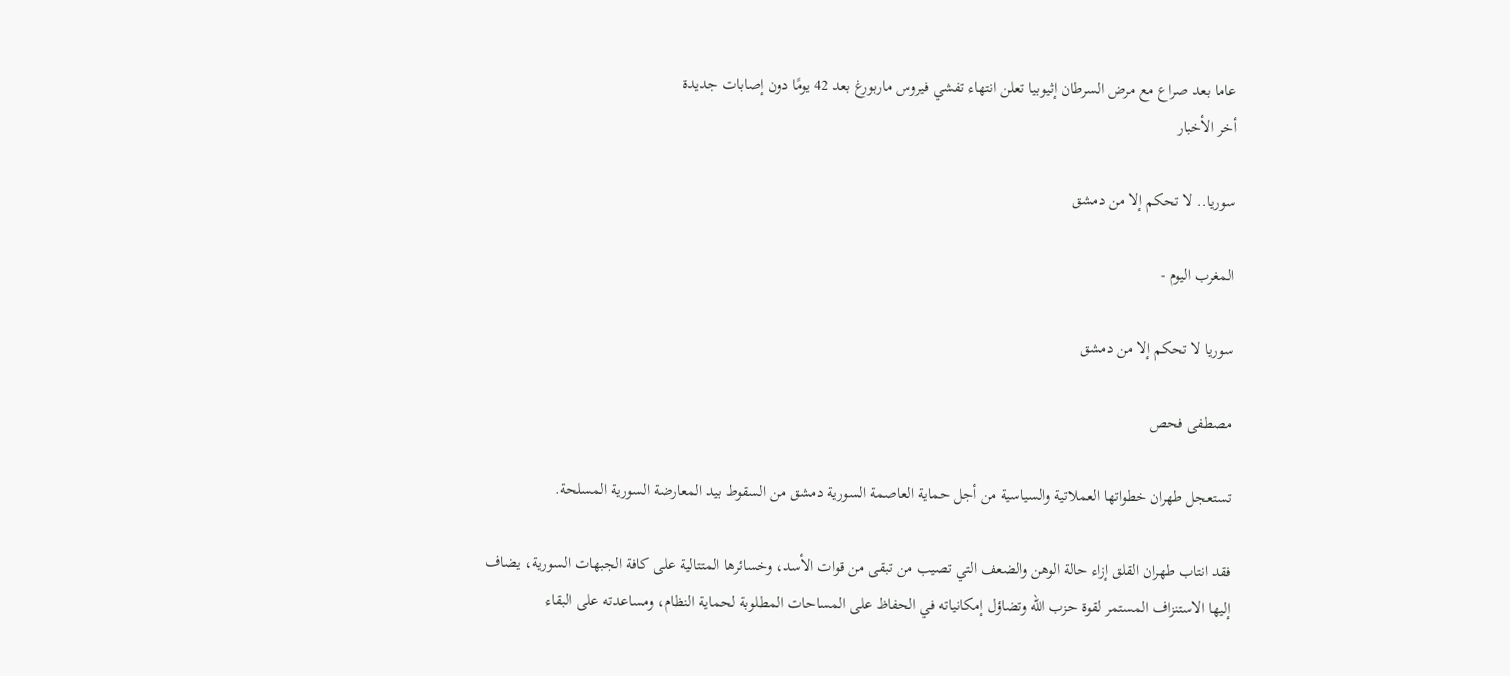عاما بعد صراع مع مرض السرطان إثيوبيا تعلن انتهاء تفشي فيروس ماربورغ بعد 42 يومًا دون إصابات جديدة
أخر الأخبار

سوريا.. لا تحكم إلا من دمشق

المغرب اليوم -

سوريا لا تحكم إلا من دمشق

مصطفى فحص

تستعجل طهران خطواتها العملاتية والسياسية من أجل حماية العاصمة السورية دمشق من السقوط بيد المعارضة السورية المسلحة.

فقد انتاب طهران القلق إزاء حالة الوهن والضعف التي تصيب من تبقى من قوات الأسد، وخسائرها المتتالية على كافة الجبهات السورية، يضاف إليها الاستنزاف المستمر لقوة حزب الله وتضاؤل إمكانياته في الحفاظ على المساحات المطلوبة لحماية النظام، ومساعدته على البقاء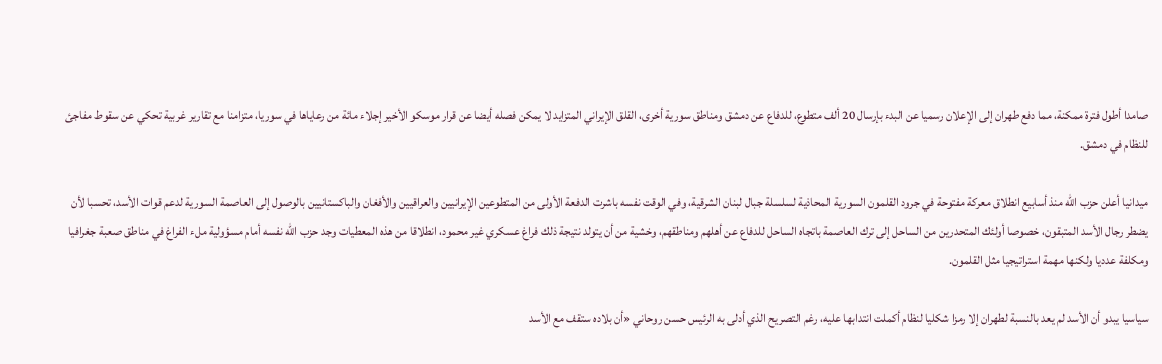صامدا أطول فترة ممكنة، مما دفع طهران إلى الإعلان رسميا عن البدء بإرسال 20 ألف متطوع، للدفاع عن دمشق ومناطق سورية أخرى، القلق الإيراني المتزايد لا يمكن فصله أيضا عن قرار موسكو الأخير إجلاء مائة من رعاياها في سوريا، متزامنا مع تقارير غربية تحكي عن سقوط مفاجئ للنظام في دمشق.

ميدانيا أعلن حزب الله منذ أسابيع انطلاق معركة مفتوحة في جرود القلمون السورية المحاذية لسلسلة جبال لبنان الشرقية، وفي الوقت نفسه باشرت الدفعة الأولى من المتطوعين الإيرانيين والعراقيين والأفغان والباكستانيين بالوصول إلى العاصمة السورية لدعم قوات الأسد، تحسبا لأن يضطر رجال الأسد المتبقون، خصوصا أولئك المتحدرين من الساحل إلى ترك العاصمة باتجاه الساحل للدفاع عن أهلهم ومناطقهم، وخشية من أن يتولد نتيجة ذلك فراغ عسكري غير محمود، انطلاقا من هذه المعطيات وجد حزب الله نفسه أمام مسؤولية ملء الفراغ في مناطق صعبة جغرافيا ومكلفة عدديا ولكنها مهمة استراتيجيا مثل القلمون.

سياسيا يبدو أن الأسد لم يعد بالنسبة لطهران إلا رمزا شكليا لنظام أكملت انتدابها عليه، رغم التصريح الذي أدلى به الرئيس حسن روحاني «أن بلاده ستقف مع الأسد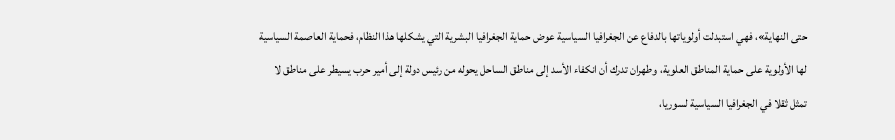حتى النهاية»، فهي استبدلت أولوياتها بالدفاع عن الجغرافيا السياسية عوض حماية الجغرافيا البشرية التي يشكلها هذا النظام، فحماية العاصمة السياسية لها الأولوية على حماية المناطق العلوية، وطهران تدرك أن انكفاء الأسد إلى مناطق الساحل يحوله من رئيس دولة إلى أمير حرب يسيطر على مناطق لا تمثل ثقلا في الجغرافيا السياسية لسوريا،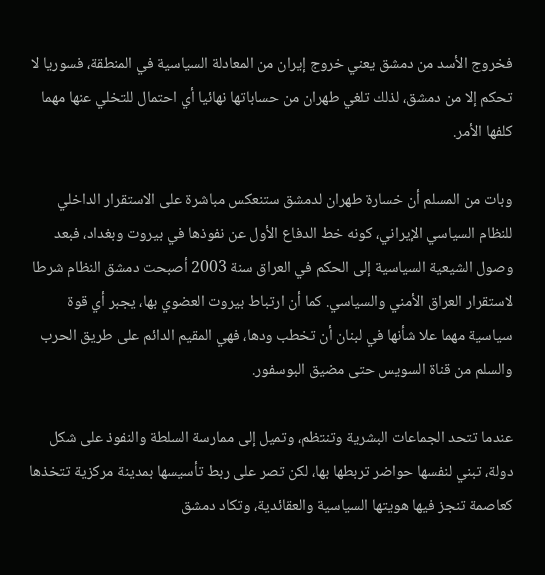فخروج الأسد من دمشق يعني خروج إيران من المعادلة السياسية في المنطقة، فسوريا لا تحكم إلا من دمشق، لذلك تلغي طهران من حساباتها نهائيا أي احتمال للتخلي عنها مهما كلفها الأمر.

وبات من المسلم أن خسارة طهران لدمشق ستنعكس مباشرة على الاستقرار الداخلي للنظام السياسي الإيراني، كونه خط الدفاع الأول عن نفوذها في بيروت وبغداد، فبعد وصول الشيعية السياسية إلى الحكم في العراق سنة 2003 أصبحت دمشق النظام شرطا لاستقرار العراق الأمني والسياسي. كما أن ارتباط بيروت العضوي بها، يجبر أي قوة سياسية مهما علا شأنها في لبنان أن تخطب ودها، فهي المقيم الدائم على طريق الحرب والسلم من قناة السويس حتى مضيق البوسفور.

عندما تتحد الجماعات البشرية وتنتظم، وتميل إلى ممارسة السلطة والنفوذ على شكل دولة، تبني لنفسها حواضر تربطها بها، لكن تصر على ربط تأسيسها بمدينة مركزية تتخذها كعاصمة تنجز فيها هويتها السياسية والعقائدية، وتكاد دمشق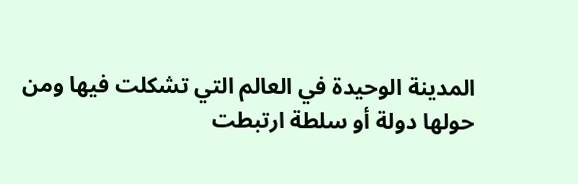المدينة الوحيدة في العالم التي تشكلت فيها ومن حولها دولة أو سلطة ارتبطت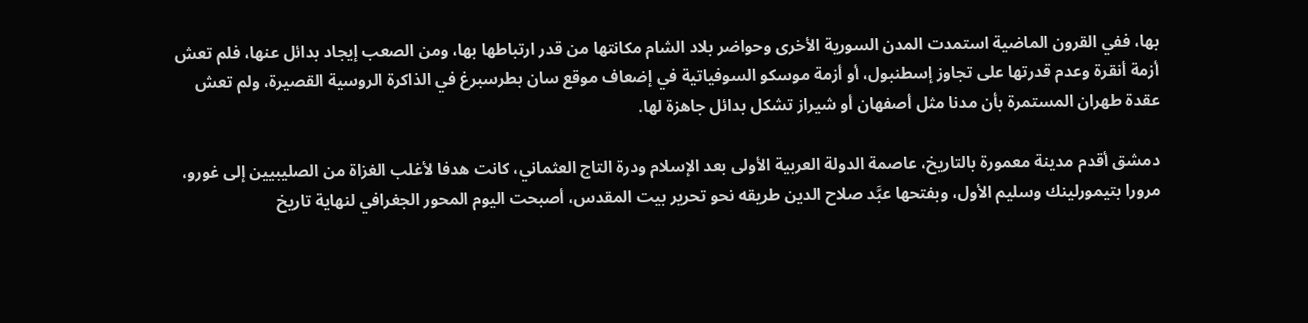بها، ففي القرون الماضية استمدت المدن السورية الأخرى وحواضر بلاد الشام مكانتها من قدر ارتباطها بها، ومن الصعب إيجاد بدائل عنها، فلم تعش أزمة أنقرة وعدم قدرتها على تجاوز إسطنبول، أو أزمة موسكو السوفياتية في إضعاف موقع سان بطرسبرغ في الذاكرة الروسية القصيرة، ولم تعش عقدة طهران المستمرة بأن مدنا مثل أصفهان أو شيراز تشكل بدائل جاهزة لها.

دمشق أقدم مدينة معمورة بالتاريخ، عاصمة الدولة العربية الأولى بعد الإسلام ودرة التاج العثماني، كانت هدفا لأغلب الغزاة من الصليبيين إلى غورو، مرورا بتيمورلينك وسليم الأول، وبفتحها عبَّد صلاح الدين طريقه نحو تحرير بيت المقدس، أصبحت اليوم المحور الجغرافي لنهاية تاريخ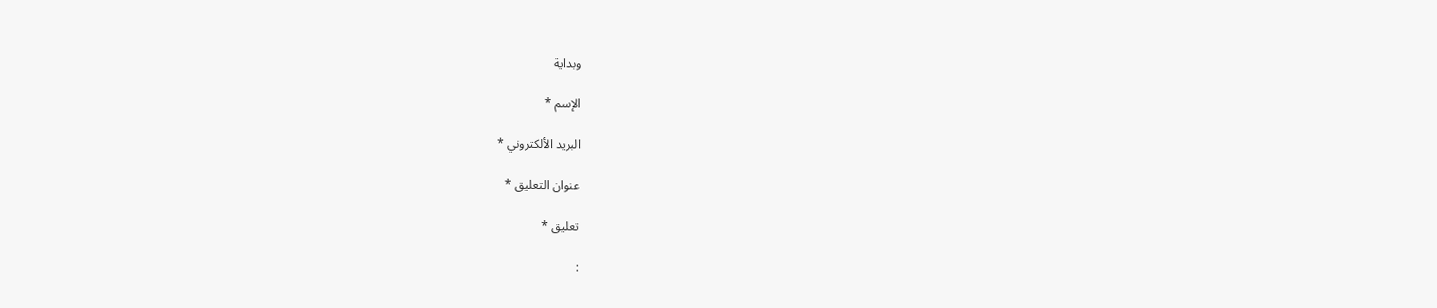وبداية

الإسم *

البريد الألكتروني *

عنوان التعليق *

تعليق *

: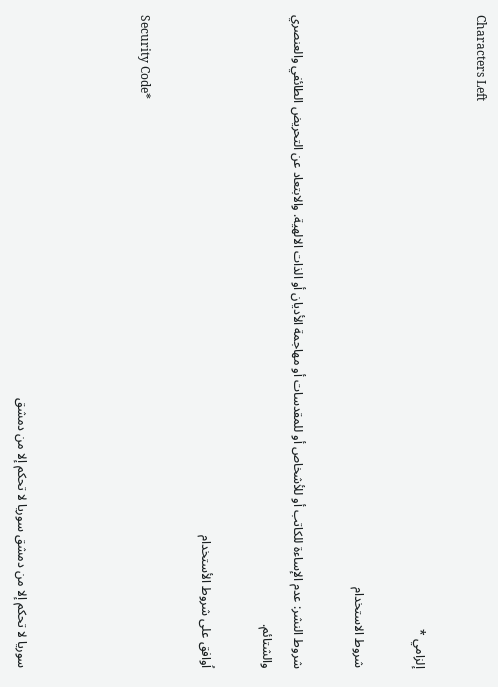Characters Left

إلزامي *

شروط الاستخدام

شروط النشر: عدم الإساءة للكاتب أو للأشخاص أو للمقدسات أو مهاجمة الأديان أو الذات الالهية. والابتعاد عن التحريض الطائفي والعنصري والشتائم.

اُوافق على شروط الأستخدام

Security Code*



سوريا لا تحكم إلا من دمشق سوريا لا تحكم إلا من دمشق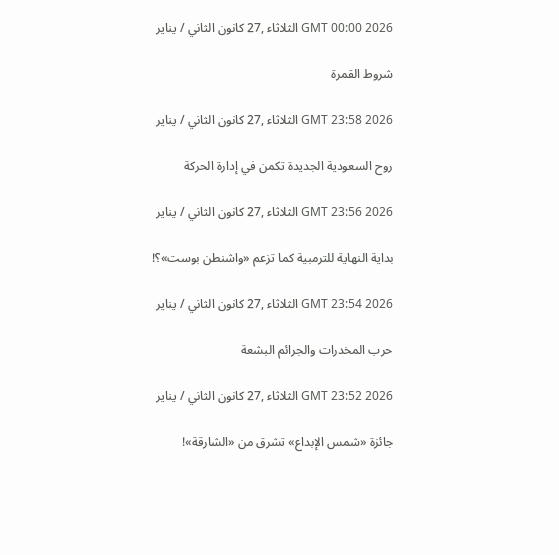GMT 00:00 2026 الثلاثاء ,27 كانون الثاني / يناير

شروط القمرة

GMT 23:58 2026 الثلاثاء ,27 كانون الثاني / يناير

روح السعودية الجديدة تكمن في إدارة الحركة

GMT 23:56 2026 الثلاثاء ,27 كانون الثاني / يناير

بداية النهاية للترمبية كما تزعم «واشنطن بوست»؟!

GMT 23:54 2026 الثلاثاء ,27 كانون الثاني / يناير

حرب المخدرات والجرائم البشعة

GMT 23:52 2026 الثلاثاء ,27 كانون الثاني / يناير

جائزة «شمس الإبداع» تشرق من «الشارقة»!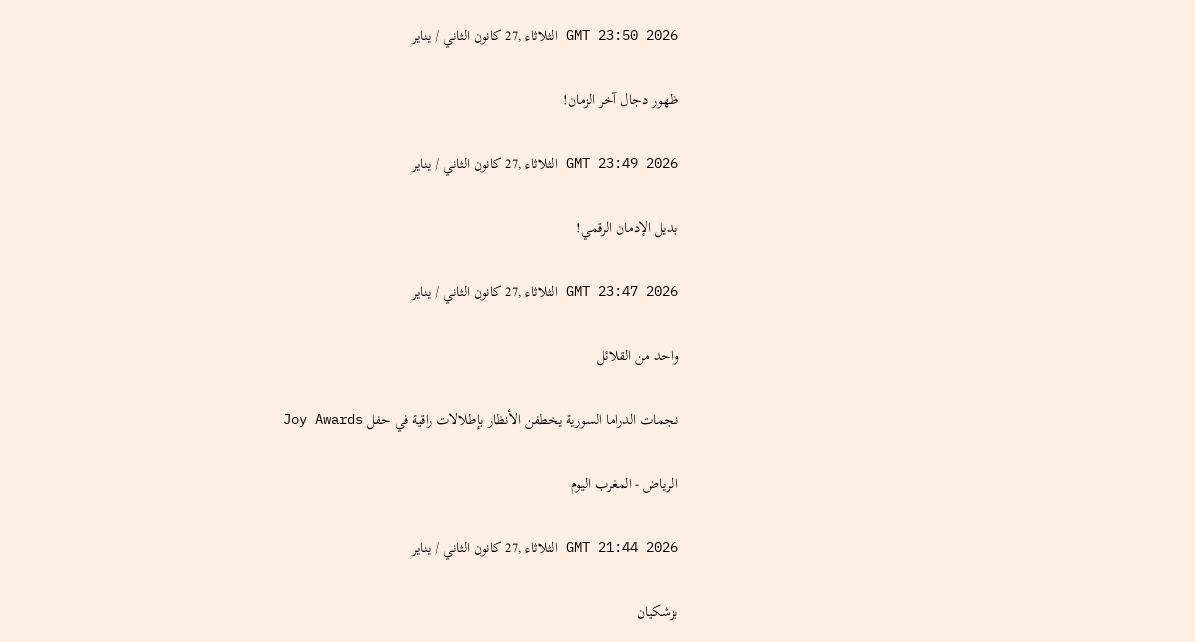GMT 23:50 2026 الثلاثاء ,27 كانون الثاني / يناير

ظهور دجال آخر الزمان!

GMT 23:49 2026 الثلاثاء ,27 كانون الثاني / يناير

بديل الإدمان الرقمي!

GMT 23:47 2026 الثلاثاء ,27 كانون الثاني / يناير

واحد من القلائل

نجمات الدراما السورية يخطفن الأنظار بإطلالات راقية في حفل Joy Awards

الرياض - المغرب اليوم

GMT 21:44 2026 الثلاثاء ,27 كانون الثاني / يناير

بزشكيان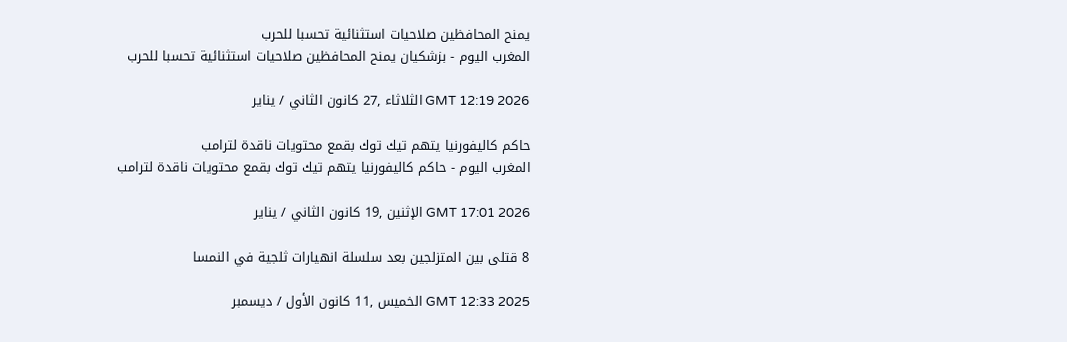يمنح المحافظين صلاحيات استثنائية تحسبا للحرب
المغرب اليوم - بزشكيان يمنح المحافظين صلاحيات استثنائية تحسبا للحرب

GMT 12:19 2026 الثلاثاء ,27 كانون الثاني / يناير

حاكم كاليفورنيا يتهم تيك توك بقمع محتويات ناقدة لترامب
المغرب اليوم - حاكم كاليفورنيا يتهم تيك توك بقمع محتويات ناقدة لترامب

GMT 17:01 2026 الإثنين ,19 كانون الثاني / يناير

8 قتلى بين المتزلجين بعد سلسلة انهيارات ثلجية في النمسا

GMT 12:33 2025 الخميس ,11 كانون الأول / ديسمبر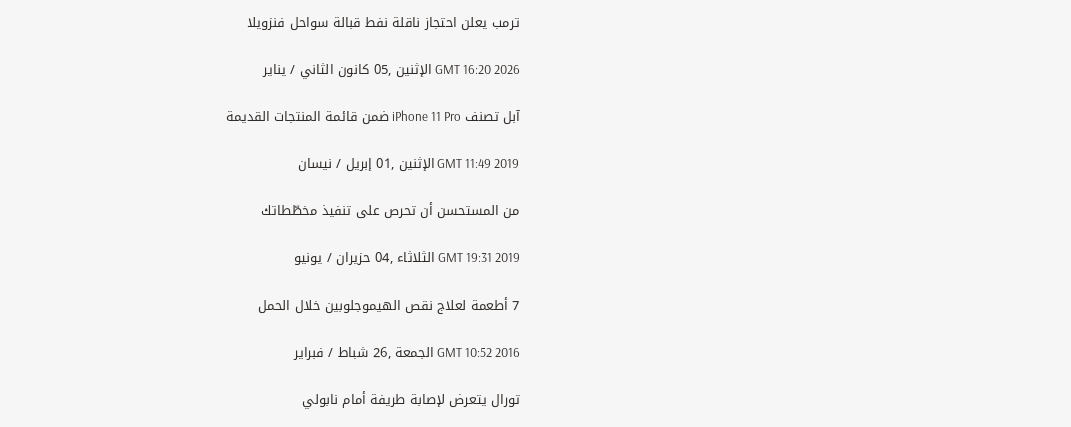ترمب يعلن احتجاز ناقلة نفط قبالة سواحل فنزويلا

GMT 16:20 2026 الإثنين ,05 كانون الثاني / يناير

آبل تصنف iPhone 11 Pro ضمن قائمة المنتجات القديمة

GMT 11:49 2019 الإثنين ,01 إبريل / نيسان

من المستحسن أن تحرص على تنفيذ مخطّطاتك

GMT 19:31 2019 الثلاثاء ,04 حزيران / يونيو

7 أطعمة لعلاج نقص الهيموجلوبين خلال الحمل

GMT 10:52 2016 الجمعة ,26 شباط / فبراير

تورال يتعرض لإصابة طريفة أمام نابولي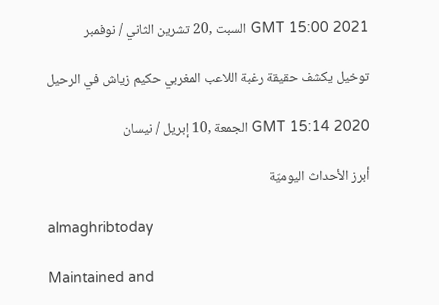GMT 15:00 2021 السبت ,20 تشرين الثاني / نوفمبر

توخيل يكشف حقيقة رغبة اللاعب المغربي حكيم زياش في الرحيل

GMT 15:14 2020 الجمعة ,10 إبريل / نيسان

أبرز الأحداث اليوميّة

almaghribtoday

Maintained and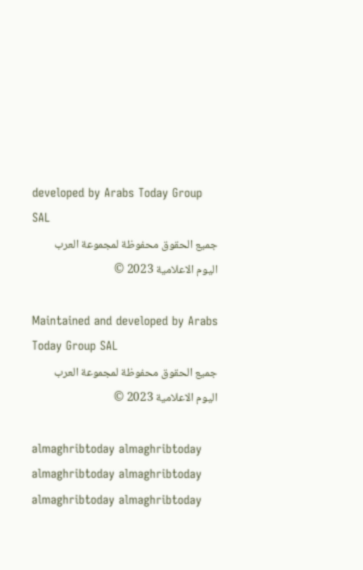developed by Arabs Today Group SAL
جميع الحقوق محفوظة لمجموعة العرب اليوم الاعلامية 2023 ©

Maintained and developed by Arabs Today Group SAL
جميع الحقوق محفوظة لمجموعة العرب اليوم الاعلامية 2023 ©

almaghribtoday almaghribtoday almaghribtoday almaghribtoday
almaghribtoday almaghribtoday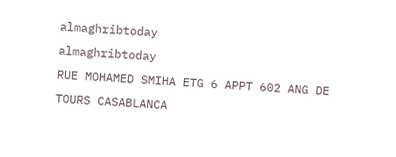almaghribtoday
almaghribtoday
RUE MOHAMED SMIHA ETG 6 APPT 602 ANG DE TOURS CASABLANCA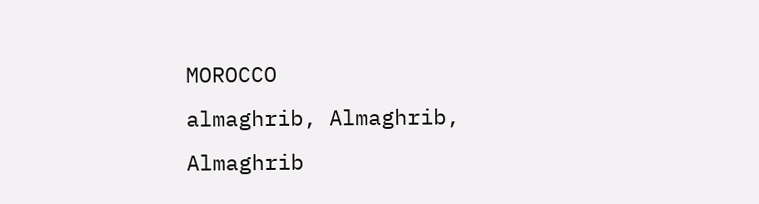MOROCCO
almaghrib, Almaghrib, Almaghrib